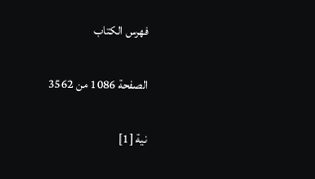فهرس الكتاب

الصفحة 1086 من 3562

نية [1]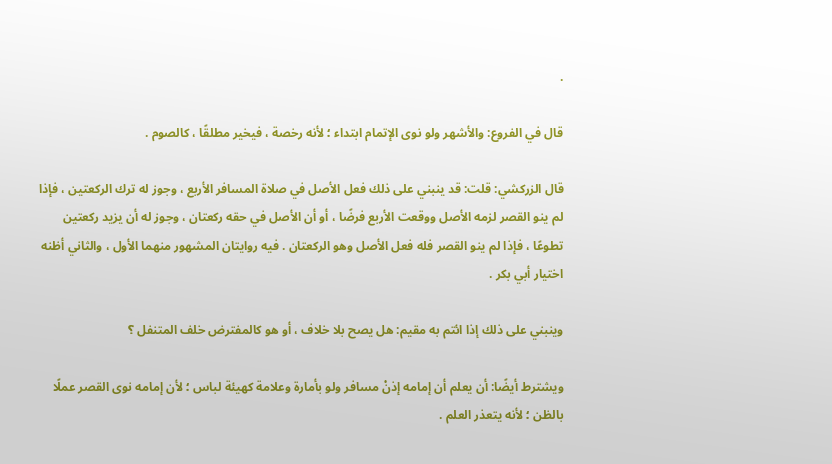.

قال في الفروع: والأشهر ولو نوى الإتمام ابتداء ؛ لأنه رخصة ، فيخير مطلقًا ، كالصوم .

قال الزركشي: قلت: قد ينبني على ذلك فعل الأصل في صلاة المسافر الأربع ، وجوز له ترك الركعتين ، فإذا لم ينو القصر لزمه الأصل ووقعت الأربع فرضًا ، أو أن الأصل في حقه ركعتان ، وجوز له أن يزيد ركعتين تطوعًا ، فإذا لم ينو القصر فله فعل الأصل وهو الركعتان . فيه روايتان المشهور منهما الأول ، والثاني أظنه اختيار أبي بكر .

وينبني على ذلك إذا ائتم به مقيم: هل يصح بلا خلاف ، أو هو كالمفترض خلف المتنفل ؟

ويشترط أيضًا: أن يعلم أن إمامه إذنْ مسافر ولو بأمارة وعلامة كهيئة لباس ؛ لأن إمامه نوى القصر عملًا بالظن ؛ لأنه يتعذر العلم .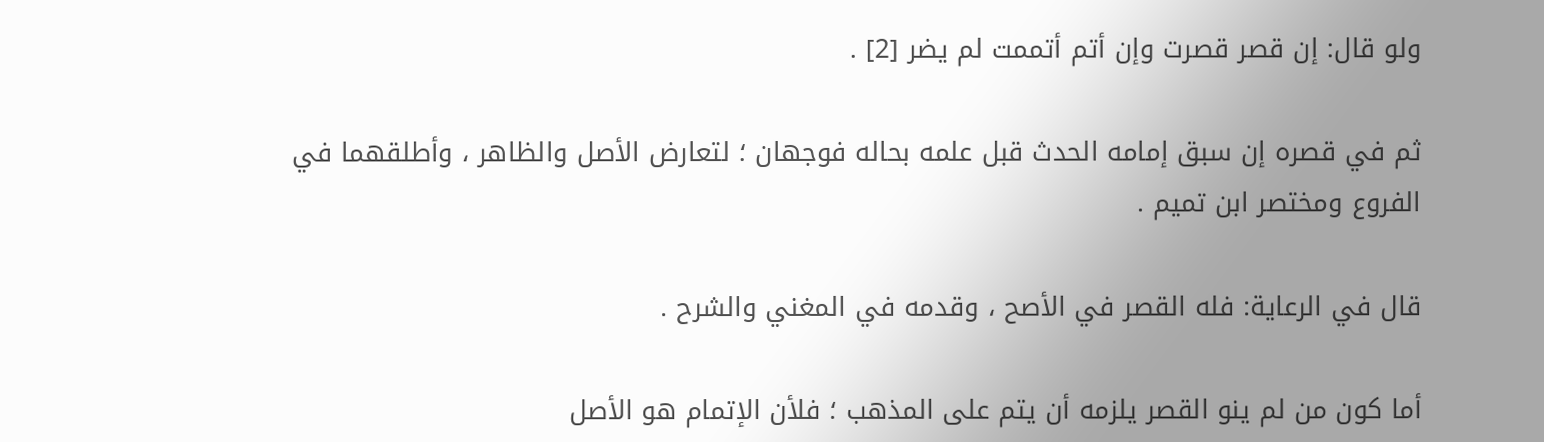ولو قال: إن قصر قصرت وإن أتم أتممت لم يضر [2] .

ثم في قصره إن سبق إمامه الحدث قبل علمه بحاله فوجهان ؛ لتعارض الأصل والظاهر ، وأطلقهما في الفروع ومختصر ابن تميم .

قال في الرعاية: فله القصر في الأصح ، وقدمه في المغني والشرح .

أما كون من لم ينو القصر يلزمه أن يتم على المذهب ؛ فلأن الإتمام هو الأصل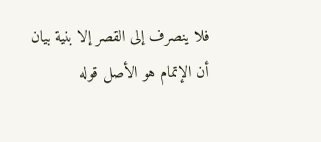فلا ينصرف إلى القصر إلا بنية بيان أن الإتمام هو الأصل قوله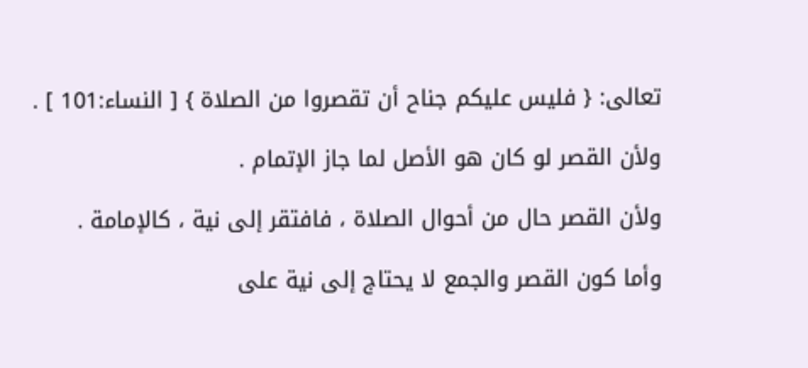تعالى: { فليس عليكم جناح أن تقصروا من الصلاة } [ النساء:101 ] .

ولأن القصر لو كان هو الأصل لما جاز الإتمام .

ولأن القصر حال من أحوال الصلاة ، فافتقر إلى نية ، كالإمامة .

وأما كون القصر والجمع لا يحتاج إلى نية على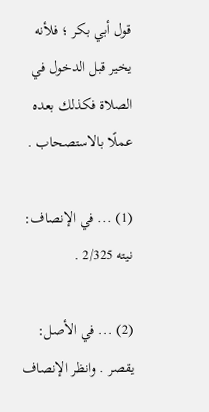قول أبي بكر ؛ فلأنه يخير قبل الدخول في الصلاة فكذلك بعده عملًا بالاستصحاب .

(1) ... في الإنصاف: نيته 2/325 .

(2) ... في الأصل: يقصر . وانظر الإنصاف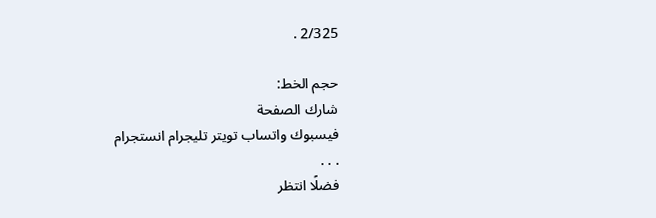2/325 .

حجم الخط:
شارك الصفحة
فيسبوك واتساب تويتر تليجرام انستجرام
. . .
فضلًا انتظر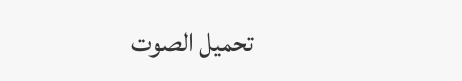تحميل الصوت